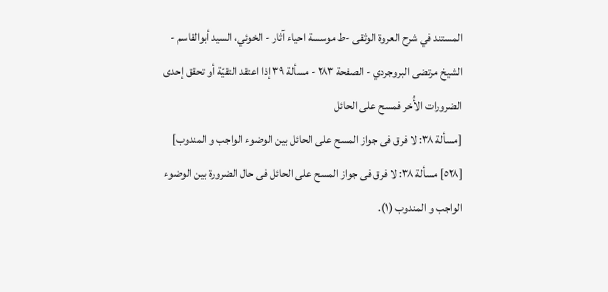المستند في شرح العروة الوثقى -ط موسسة احياء آثار - الخوئي، السيد أبوالقاسم - الشيخ مرتضى البروجردي - الصفحة ٢٨٣ - مسألة ٣٩ إذا اعتقد التقیّة أو تحقق إحدی الضرورات الأُخر فمسح علی الحائل
[مسألة ٣٨: لا فرق فی جواز المسح علی الحائل بین الوضوء الواجب و المندوب]
[٥٢٨] مسألة ٣٨: لا فرق فی جواز المسح علی الحائل فی حال الضرورة بین الوضوء الواجب و المندوب (١).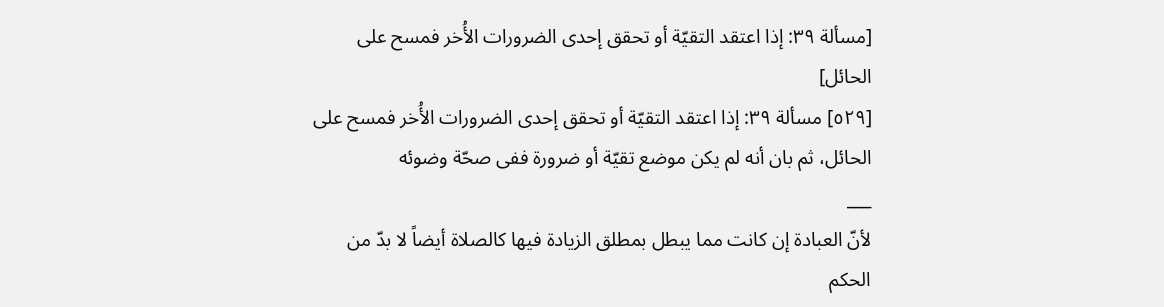[مسألة ٣٩: إذا اعتقد التقیّة أو تحقق إحدی الضرورات الأُخر فمسح علی الحائل]
[٥٢٩] مسألة ٣٩: إذا اعتقد التقیّة أو تحقق إحدی الضرورات الأُخر فمسح علی الحائل، ثم بان أنه لم یکن موضع تقیّة أو ضرورة ففی صحّة وضوئه
___
لأنّ العبادة إن کانت مما یبطل بمطلق الزیادة فیها کالصلاة أیضاً لا بدّ من الحکم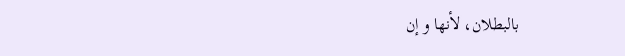بالبطلان، لأنها و إن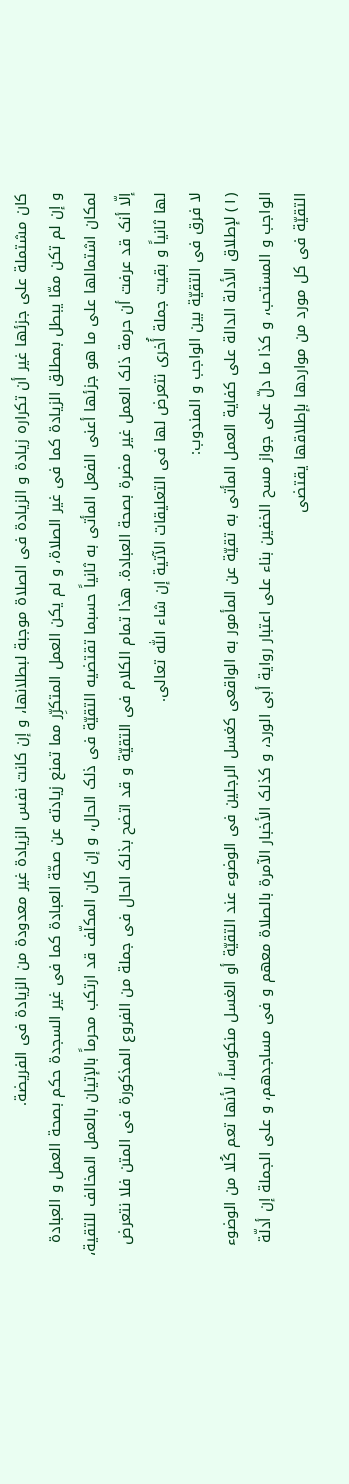کان مشتملة علی جزئها غیر أن تکراره زیادة و الزیادة فی الصلاة موجبة لبطلانها، و إن کانت نفس الزیادة غیر معدودة من الزیادة فی الفریضة.
و إن لم تکن ممّا یبطل بمطلق الزیادة کما فی غیر الصلاة، و لم یکن العمل المتکرِّر مما تمنع زیادته عن صحّة العبادة کما فی غیر السجدة حکم بصحة العمل و العبادة لمکان اشتمالها علی ما هو جزئها أعنی الفعل المأتی به ثانیاً حسبما تقتضیه التقیّة فی ذلک الحال، و إن کان المکلّف قد ارتکب محرماً بالإتیان بالعمل المخالف للتقیة، إلّا أنک قد عرفت أن حرمة ذلک العمل غیر مضرة بصحة العبادة. هذا تمام الکلام فی التقیّة و قد اتضح بذلک الحال فی جملة من الفروع المذکورة فی المتن فلا نتعرض لها ثانیاً و بقیت جملة أُخری نتعرض لها فی التعلیقات الآتیة إن شاء اللّٰه تعالی.
لا فرق فی التقیّة بین الواجب و المندوب:
(١) لإطلاق الأدلة الدالة علی کفایة العمل المأتی به تقیّة عن المأمور به الواقعی کغسل الرجلین فی الوضوء عند التقیّة أو الغسل منکوساً، لأنها تعم کُلا من الوضوء الواجب و المستحب، و کذا ما دلّ علی جواز مسح الخفین بناء علی اعتبار روایة أبی الورد، و کذلک الأخبار الآمرة بالصلاة معهم و فی مساجدهم، و علی الجملة إن أدلّة التقیّة فی کل مورد من مواردها بإطلاقها یقتضی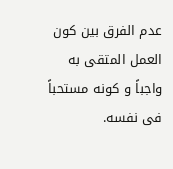عدم الفرق بین کون العمل المتقی به واجباً و کونه مستحباً فی نفسه.